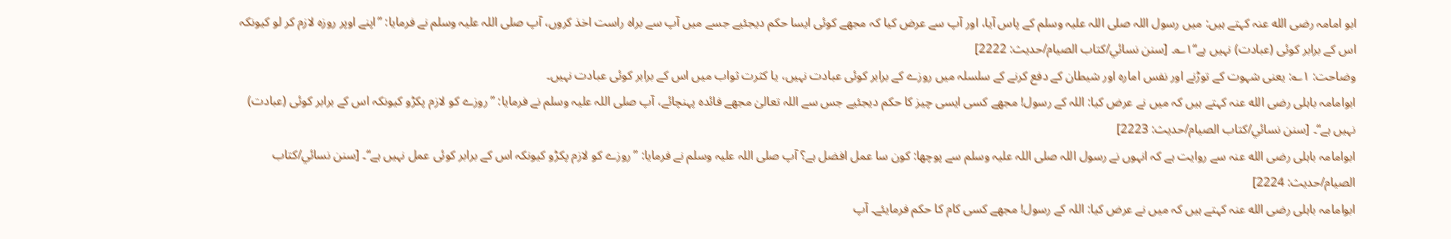ابو امامہ رضی الله عنہ کہتے ہیں: میں رسول اللہ صلی اللہ علیہ وسلم کے پاس آیا، اور آپ سے عرض کیا کہ مجھے کوئی ایسا حکم دیجئیے جسے میں آپ سے براہ راست اخذ کروں، آپ صلی اللہ علیہ وسلم نے فرمایا: ”اپنے اوپر روزہ لازم کر لو کیونکہ اس کے برابر کوئی (عبادت) نہیں ہے“۱؎۔ [سنن نسائي/كتاب الصيام/حدیث: 2222]
وضاحت: ۱؎: یعنی شہوت کے توڑنے اور نفس امارہ اور شیطان کے دفع کرنے کے سلسلہ میں روزے کے برابر کوئی عبادت نہیں، یا کثرت ثواب میں اس کے برابر کوئی عبادت نہیں۔
ابوامامہ باہلی رضی الله عنہ کہتے ہیں کہ میں نے عرض کیا: اللہ کے رسول! مجھے کسی ایسی چیز کا حکم دیجئیے جس سے اللہ تعالیٰ مجھے فائدہ پہنچائے، آپ صلی اللہ علیہ وسلم نے فرمایا: ”روزے کو لازم پکڑو کیونکہ اس کے برابر کوئی (عبادت) نہیں ہے“۔ [سنن نسائي/كتاب الصيام/حدیث: 2223]
ابوامامہ باہلی رضی الله عنہ سے روایت ہے کہ انہوں نے رسول اللہ صلی اللہ علیہ وسلم سے پوچھا: کون سا عمل افضل ہے؟ آپ صلی اللہ علیہ وسلم نے فرمایا: ”روزے کو لازم پکڑو کیونکہ اس کے برابر کوئی عمل نہیں ہے“۔ [سنن نسائي/كتاب الصيام/حدیث: 2224]
ابوامامہ باہلی رضی الله عنہ کہتے ہیں کہ میں نے عرض کیا: اللہ کے رسول! مجھے کسی کام کا حکم فرمایئے۔ آپ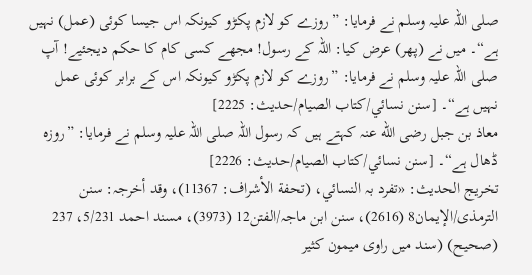صلی اللہ علیہ وسلم نے فرمایا: ”روزے کو لازم پکڑو کیونکہ اس جیسا کوئی (عمل) نہیں ہے“۔ میں نے (پھر) عرض کیا: اللہ کے رسول! مجھے کسی کام کا حکم دیجئیے! آپ صلی اللہ علیہ وسلم نے فرمایا: ”روزے کو لازم پکڑو کیونکہ اس کے برابر کوئی عمل نہیں ہے“۔ [سنن نسائي/كتاب الصيام/حدیث: 2225]
معاذ بن جبل رضی الله عنہ کہتے ہیں کہ رسول اللہ صلی اللہ علیہ وسلم نے فرمایا: ”روزہ ڈھال ہے“۔ [سنن نسائي/كتاب الصيام/حدیث: 2226]
تخریج الحدیث: «تفرد بہ النسائي، (تحفة الأشراف: 11367)، وقد أخرجہ: سنن الترمذی/الإیمان8 (2616)، سنن ابن ماجہ/الفتن12 (3973)، مسند احمد 5/231، 237 (صحیح) (سند میں راوی میمون کثیر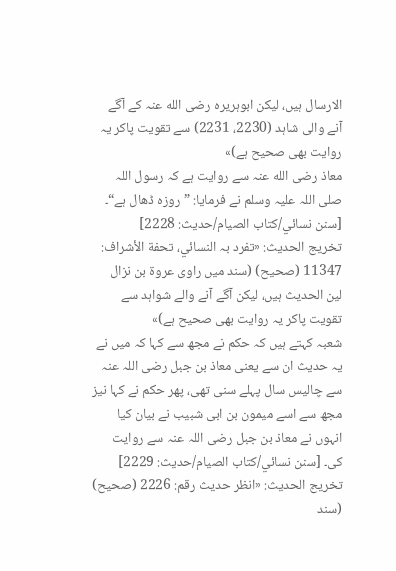الارسال ہیں، لیکن ابوہریرہ رضی الله عنہ کے آگے آنے والی شاہد (2230، 2231) سے تقویت پاکر یہ روایت بھی صحیح ہے)»
معاذ رضی الله عنہ سے روایت ہے کہ رسول اللہ صلی اللہ علیہ وسلم نے فرمایا: ”روزہ ڈھال ہے“۔ [سنن نسائي/كتاب الصيام/حدیث: 2228]
تخریج الحدیث: «تفرد بہ النسائي، تحفة الأشراف: 11347 (صحیح) (سند میں راوی عروة بن نزال لین الحدیث ہیں، لیکن آگے آنے والے شواہد سے تقویت پاکر یہ روایت بھی صحیح ہے)»
شعبہ کہتے ہیں کہ حکم نے مجھ سے کہا کہ میں نے یہ حدیث ان سے یعنی معاذ بن جبل رضی اللہ عنہ سے چالیس سال پہلے سنی تھی، پھر حکم نے کہا نیز مجھ سے اسے میمون بن ابی شبیب نے بیان کیا انہوں نے معاذ بن جبل رضی اللہ عنہ سے روایت کی۔ [سنن نسائي/كتاب الصيام/حدیث: 2229]
تخریج الحدیث: «انظر حدیث رقم: 2226 (صحیح) (سند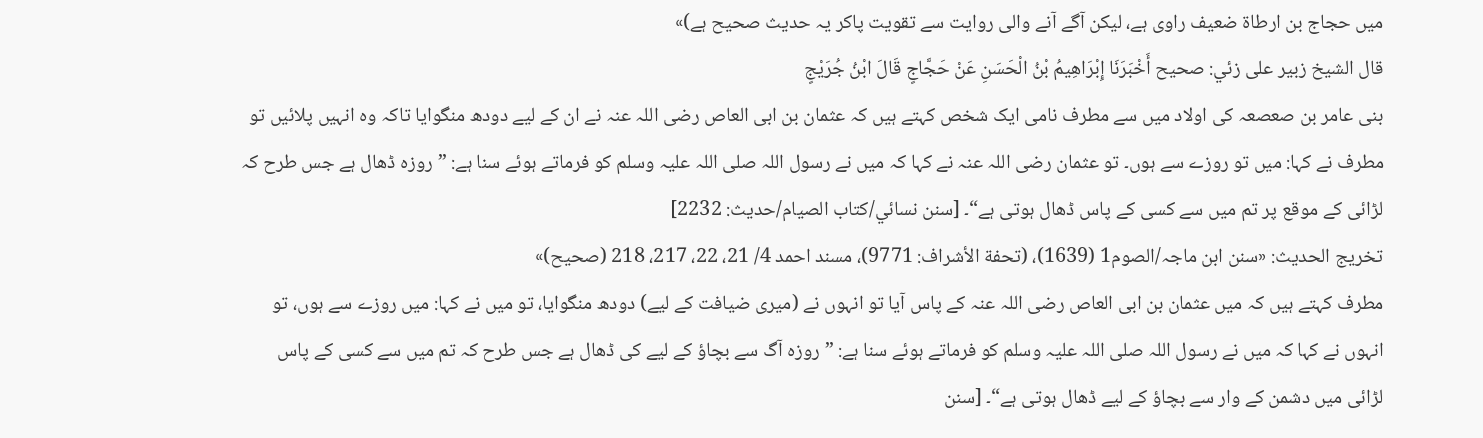میں حجاج بن ارطاة ضعیف راوی ہے، لیکن آگے آنے والی روایت سے تقویت پاکر یہ حدیث صحیح ہے)»
قال الشيخ زبير على زئي: صحيح أَخْبَرَنَا إِبْرَاهِيمُ بْنُ الْحَسَنِ عَنْ حَجَّاجٍ قَالَ ابْنُ جُرَيْجٍ
بنی عامر بن صعصعہ کی اولاد میں سے مطرف نامی ایک شخص کہتے ہیں کہ عثمان بن ابی العاص رضی اللہ عنہ نے ان کے لیے دودھ منگوایا تاکہ وہ انہیں پلائیں تو مطرف نے کہا: میں تو روزے سے ہوں۔ تو عثمان رضی اللہ عنہ نے کہا کہ میں نے رسول اللہ صلی اللہ علیہ وسلم کو فرماتے ہوئے سنا ہے: ”روزہ ڈھال ہے جس طرح کہ لڑائی کے موقع پر تم میں سے کسی کے پاس ڈھال ہوتی ہے“۔ [سنن نسائي/كتاب الصيام/حدیث: 2232]
تخریج الحدیث: «سنن ابن ماجہ/الصوم1 (1639)، (تحفة الأشراف: 9771)، مسند احمد 4/ 21، 22، 217، 218 (صحیح)»
مطرف کہتے ہیں کہ میں عثمان بن ابی العاص رضی اللہ عنہ کے پاس آیا تو انہوں نے (میری ضیافت کے لیے) دودھ منگوایا، تو میں نے کہا: میں روزے سے ہوں، تو انہوں نے کہا کہ میں نے رسول اللہ صلی اللہ علیہ وسلم کو فرماتے ہوئے سنا ہے: ”روزہ آگ سے بچاؤ کے لیے کی ڈھال ہے جس طرح کہ تم میں سے کسی کے پاس لڑائی میں دشمن کے وار سے بچاؤ کے لیے ڈھال ہوتی ہے“۔ [سنن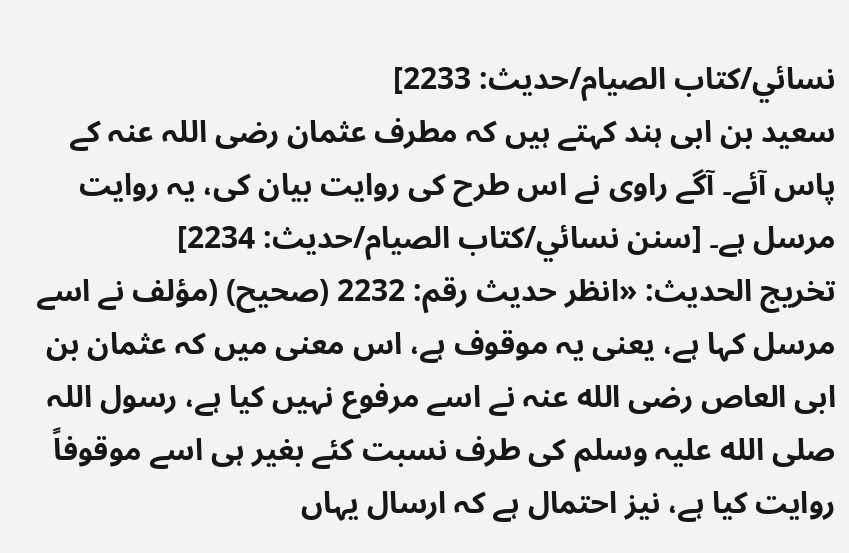نسائي/كتاب الصيام/حدیث: 2233]
سعید بن ابی ہند کہتے ہیں کہ مطرف عثمان رضی اللہ عنہ کے پاس آئے۔ آگے راوی نے اس طرح کی روایت بیان کی، یہ روایت مرسل ہے۔ [سنن نسائي/كتاب الصيام/حدیث: 2234]
تخریج الحدیث: «انظر حدیث رقم: 2232 (صحیح) (مؤلف نے اسے مرسل کہا ہے، یعنی یہ موقوف ہے، اس معنی میں کہ عثمان بن ابی العاص رضی الله عنہ نے اسے مرفوع نہیں کیا ہے، رسول اللہ صلی الله علیہ وسلم کی طرف نسبت کئے بغیر ہی اسے موقوفاً روایت کیا ہے، نیز احتمال ہے کہ ارسال یہاں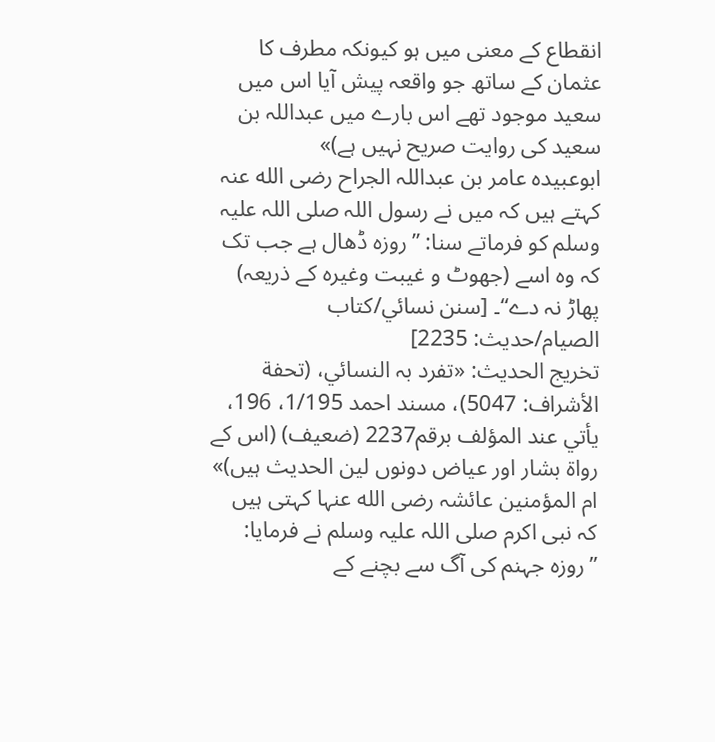انقطاع کے معنی میں ہو کیونکہ مطرف کا عثمان کے ساتھ جو واقعہ پیش آیا اس میں سعید موجود تھے اس بارے میں عبداللہ بن سعید کی روایت صریح نہیں ہے)»
ابوعبیدہ عامر بن عبداللہ الجراح رضی الله عنہ کہتے ہیں کہ میں نے رسول اللہ صلی اللہ علیہ وسلم کو فرماتے سنا: ”روزہ ڈھال ہے جب تک کہ وہ اسے (جھوٹ و غیبت وغیرہ کے ذریعہ) پھاڑ نہ دے“۔ [سنن نسائي/كتاب الصيام/حدیث: 2235]
تخریج الحدیث: «تفرد بہ النسائي، (تحفة الأشراف: 5047)، مسند احمد 1/195، 196، یأتي عند المؤلف برقم2237 (ضعیف) (اس کے رواة بشار اور عیاض دونوں لین الحدیث ہیں)»
ام المؤمنین عائشہ رضی الله عنہا کہتی ہیں کہ نبی اکرم صلی اللہ علیہ وسلم نے فرمایا: ”روزہ جہنم کی آگ سے بچنے کے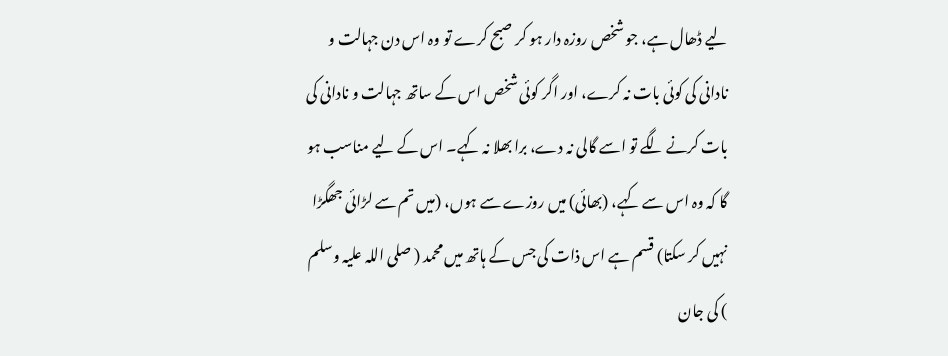لیے ڈھال ہے، جو شخص روزہ دار ہو کر صبح کرے تو وہ اس دن جہالت و نادانی کی کوئی بات نہ کرے، اور اگر کوئی شخص اس کے ساتھ جہالت و نادانی کی بات کرنے لگے تو اسے گالی نہ دے، برا بھلا نہ کہے۔ اس کے لیے مناسب ہو گا کہ وہ اس سے کہے، (بھائی) میں روزے سے ہوں، (میں تم سے لڑائی جھگڑا نہیں کر سکتا) قسم ہے اس ذات کی جس کے ہاتھ میں محمد ( صلی اللہ علیہ وسلم ) کی جان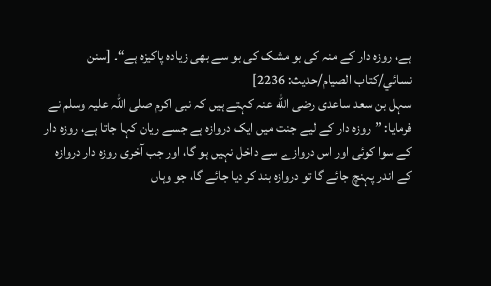ہے، روزہ دار کے منہ کی بو مشک کی بو سے بھی زیادہ پاکیزہ ہے“۔ [سنن نسائي/كتاب الصيام/حدیث: 2236]
سہل بن سعد ساعدی رضی الله عنہ کہتے ہیں کہ نبی اکرم صلی اللہ علیہ وسلم نے فرمایا: ”روزہ دار کے لیے جنت میں ایک دروازہ ہے جسے ریان کہا جاتا ہے، روزہ دار کے سوا کوئی اور اس دروازے سے داخل نہیں ہو گا، اور جب آخری روزہ دار دروازہ کے اندر پہنچ جائے گا تو دروازہ بند کر دیا جائے گا، جو وہاں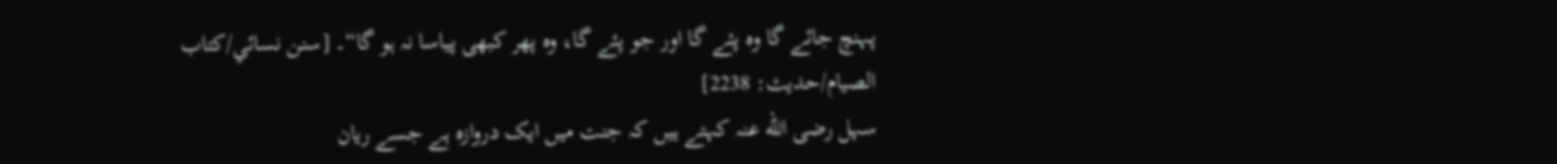پہنچ جائے گا وہ پئے گا اور جو پئے گا، وہ پھر کبھی پیاسا نہ ہو گا“۔ [سنن نسائي/كتاب الصيام/حدیث: 2238]
سہل رضی الله عنہ کہتے ہیں کہ جنت میں ایک دروازہ ہے جسے ریان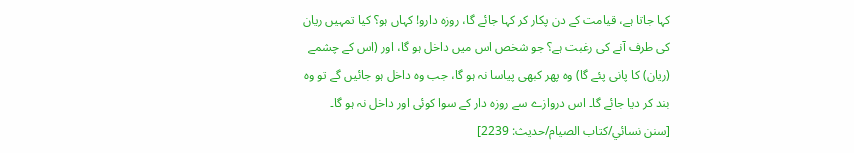کہا جاتا ہے، قیامت کے دن پکار کر کہا جائے گا، روزہ دارو! کہاں ہو؟ کیا تمہیں ریان کی طرف آنے کی رغبت ہے؟ جو شخص اس میں داخل ہو گا، اور (اس کے چشمے (ریان) کا پانی پئے گا) وہ پھر کبھی پیاسا نہ ہو گا، جب وہ داخل ہو جائیں گے تو وہ بند کر دیا جائے گا۔ اس دروازے سے روزہ دار کے سوا کوئی اور داخل نہ ہو گا۔ [سنن نسائي/كتاب الصيام/حدیث: 2239]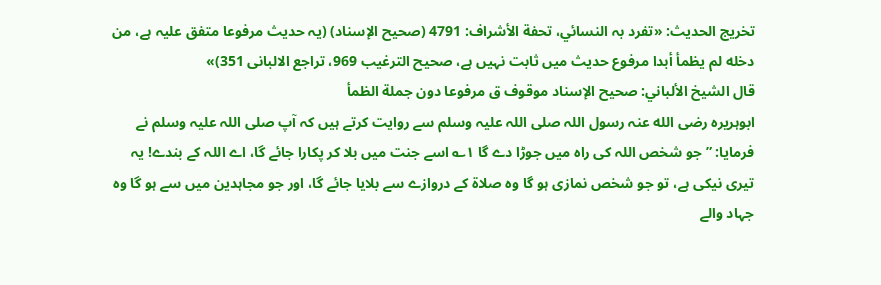تخریج الحدیث: «تفرد بہ النسائي، تحفة الأشراف: 4791 (صحیح الإسناد) (یہ حدیث مرفوعا متفق علیہ ہے، من دخله لم يظمأ أبدا مرفوع حدیث میں ثابت نہیں ہے، صحیح الترغیب 969، تراجع الالبانی 351)»
قال الشيخ الألباني: صحيح الإسناد موقوف ق مرفوعا دون جملة الظمأ
ابوہریرہ رضی الله عنہ رسول اللہ صلی اللہ علیہ وسلم سے روایت کرتے ہیں کہ آپ صلی اللہ علیہ وسلم نے فرمایا: ”جو شخص اللہ کی راہ میں جوڑا دے گا ۱؎ اسے جنت میں بلا کر پکارا جائے گا، اے اللہ کے بندے! یہ تیری نیکی ہے، تو جو شخص نمازی ہو گا وہ صلاۃ کے دروازے سے بلایا جائے گا، اور جو مجاہدین میں سے ہو گا وہ جہاد والے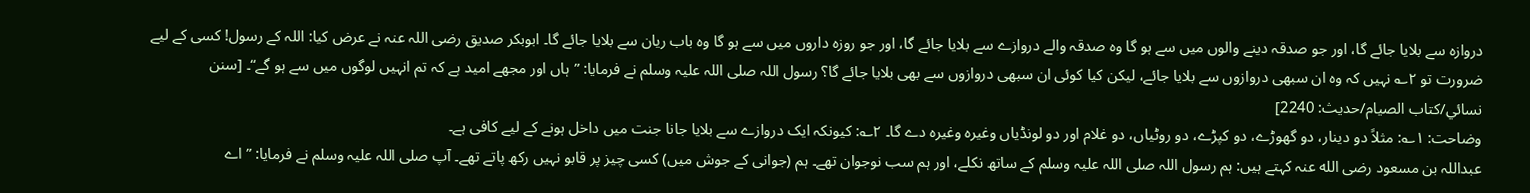دروازہ سے بلایا جائے گا، اور جو صدقہ دینے والوں میں سے ہو گا وہ صدقہ والے دروازے سے بلایا جائے گا، اور جو روزہ داروں میں سے ہو گا وہ باب ریان سے بلایا جائے گا۔ ابوبکر صدیق رضی اللہ عنہ نے عرض کیا: اللہ کے رسول! کسی کے لیے ضرورت تو ۲؎ نہیں کہ وہ ان سبھی دروازوں سے بلایا جائے، لیکن کیا کوئی ان سبھی دروازوں سے بھی بلایا جائے گا؟ رسول اللہ صلی اللہ علیہ وسلم نے فرمایا: ”ہاں اور مجھے امید ہے کہ تم انہیں لوگوں میں سے ہو گے“۔ [سنن نسائي/كتاب الصيام/حدیث: 2240]
وضاحت: ۱؎: مثلاً دو دینار، دو گھوڑے، دو کپڑے، دو روٹیاں، دو غلام اور دو لونڈیاں وغیرہ وغیرہ دے گا۔ ۲؎: کیونکہ ایک دروازے سے بلایا جانا جنت میں داخل ہونے کے لیے کافی ہے۔
عبداللہ بن مسعود رضی الله عنہ کہتے ہیں: ہم رسول اللہ صلی اللہ علیہ وسلم کے ساتھ نکلے، اور ہم سب نوجوان تھے۔ ہم (جوانی کے جوش میں) کسی چیز پر قابو نہیں رکھ پاتے تھے۔ آپ صلی اللہ علیہ وسلم نے فرمایا: ”اے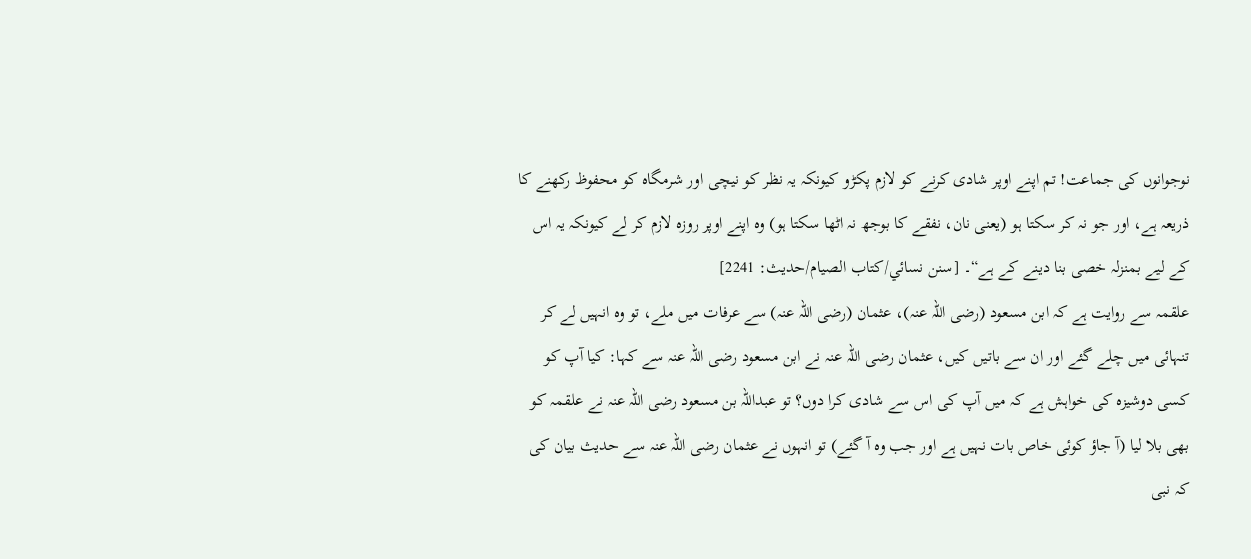نوجوانوں کی جماعت! تم اپنے اوپر شادی کرنے کو لازم پکڑو کیونکہ یہ نظر کو نیچی اور شرمگاہ کو محفوظ رکھنے کا ذریعہ ہے، اور جو نہ کر سکتا ہو (یعنی نان، نفقے کا بوجھ نہ اٹھا سکتا ہو) وہ اپنے اوپر روزہ لازم کر لے کیونکہ یہ اس کے لیے بمنزلہ خصی بنا دینے کے ہے“۔ [سنن نسائي/كتاب الصيام/حدیث: 2241]
علقمہ سے روایت ہے کہ ابن مسعود (رضی اللہ عنہ)، عثمان (رضی اللہ عنہ) سے عرفات میں ملے، تو وہ انہیں لے کر تنہائی میں چلے گئے اور ان سے باتیں کیں، عثمان رضی اللہ عنہ نے ابن مسعود رضی اللہ عنہ سے کہا: کیا آپ کو کسی دوشیزہ کی خواہش ہے کہ میں آپ کی اس سے شادی کرا دوں؟ تو عبداللہ بن مسعود رضی اللہ عنہ نے علقمہ کو بھی بلا لیا (آ جاؤ کوئی خاص بات نہیں ہے اور جب وہ آ گئے) تو انہوں نے عثمان رضی اللہ عنہ سے حدیث بیان کی کہ نبی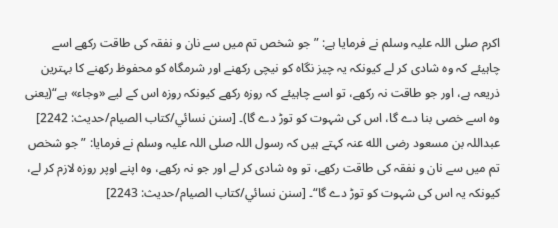اکرم صلی اللہ علیہ وسلم نے فرمایا ہے: ”جو شخص تم میں سے نان و نفقہ کی طاقت رکھے اسے چاہیئے کہ وہ شادی کر لے کیونکہ یہ چیز نگاہ کو نیچی رکھنے اور شرمگاہ کو محفوظ رکھنے کا بہترین ذریعہ ہے، اور جو طاقت نہ رکھے، تو اسے چاہیئے کہ روزہ رکھے کیونکہ روزہ اس کے لیے «وجاء» ہے“(یعنی وہ اسے خصی بنا دے گا، اس کی شہوت کو توڑ دے گا)۔ [سنن نسائي/كتاب الصيام/حدیث: 2242]
عبداللہ بن مسعود رضی الله عنہ کہتے ہیں کہ رسول اللہ صلی اللہ علیہ وسلم نے فرمایا: ”جو شخص تم میں سے نان و نفقہ کی طاقت رکھے، تو وہ شادی کر لے اور جو نہ رکھے، وہ اپنے اوپر روزہ لازم کر لے، کیونکہ یہ اس کی شہوت کو توڑ دے گا“۔ [سنن نسائي/كتاب الصيام/حدیث: 2243]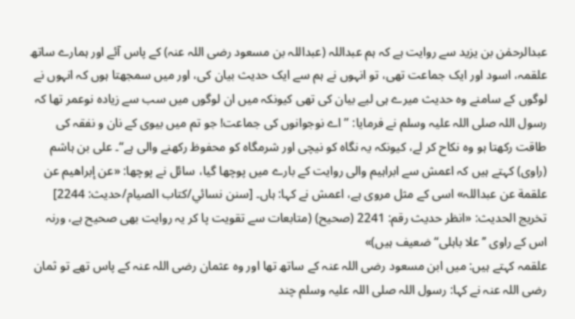عبدالرحمٰن بن یزید سے روایت ہے کہ ہم عبداللہ (عبداللہ بن مسعود رضی اللہ عنہ) کے پاس آئے اور ہمارے ساتھ علقمہ، اسود اور ایک جماعت تھی، تو انہوں نے ہم سے ایک حدیث بیان کی، اور میں سمجھتا ہوں کہ انہوں نے لوگوں کے سامنے وہ حدیث میرے ہی لیے بیان کی تھی کیونکہ میں ان لوگوں میں سب سے زیادہ نوعمر تھا کہ رسول اللہ صلی اللہ علیہ وسلم نے فرمایا: ”اے نوجوانوں کی جماعت! جو تم میں بیوی کے نان و نفقہ کی طاقت رکھتا ہو وہ نکاح کر لے، کیونکہ یہ نگاہ کو نیچی اور شرمگاہ کو محفوظ رکھنے والی ہے“۔ علی بن ہاشم (راوی) کہتے ہیں کہ اعمش سے ابراہیم والی روایت کے بارے میں پوچھا گیا، سائل نے پوچھا: «عن إبراهيم عن علقمة عن عبداللہ» اسی کے مثل مروی ہے، اعمش نے کہا: ہاں۔ [سنن نسائي/كتاب الصيام/حدیث: 2244]
تخریج الحدیث: «انظر حدیث رقم: 2241 (صحیح) (متابعات سے تقویت پا کر یہ روایت بھی صحیح ہے، ورنہ اس کے راوی ’’علا باہلی“ ضعیف ہیں)»
علقمہ کہتے ہیں: میں ابن مسعود رضی اللہ عنہ کے ساتھ تھا اور وہ عثمان رضی اللہ عنہ کے پاس تھے تو ثمان رضی اللہ عنہ نے کہا: رسول اللہ صلی اللہ علیہ وسلم چند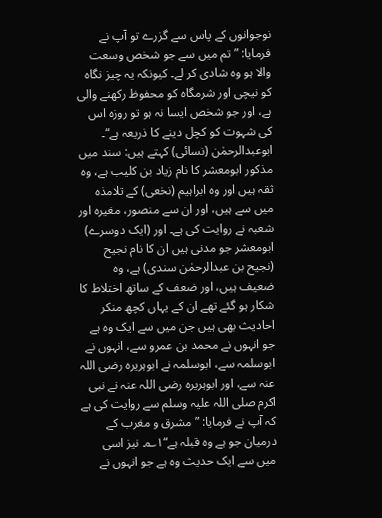نوجوانوں کے پاس سے گزرے تو آپ نے فرمایا: ”تم میں سے جو شخص وسعت والا ہو وہ شادی کر لے۔ کیونکہ یہ چیز نگاہ کو نیچی اور شرمگاہ کو محفوظ رکھنے والی ہے، اور جو شخص ایسا نہ ہو تو روزہ اس کی شہوت کو کچل دینے کا ذریعہ ہے“۔ ابوعبدالرحمٰن (نسائی) کہتے ہیں: سند میں مذکور ابومعشر کا نام زیاد بن کلیب ہے، وہ ثقہ ہیں اور وہ ابراہیم (نخعی) کے تلامذہ میں سے ہیں، اور ان سے منصور، مغیرہ اور شعبہ نے روایت کی ہے۔ اور (ایک دوسرے) ابومعشر جو مدنی ہیں ان کا نام نجیح (نجیح بن عبدالرحمٰن سندی) ہے، وہ ضعیف ہیں، اور ضعف کے ساتھ اختلاط کا شکار ہو گئے تھے ان کے یہاں کچھ منکر احادیث بھی ہیں جن میں سے ایک وہ ہے جو انہوں نے محمد بن عمرو سے، انہوں نے ابوسلمہ سے، ابوسلمہ نے ابوہریرہ رضی اللہ عنہ سے، اور ابوہریرہ رضی اللہ عنہ نے نبی اکرم صلی اللہ علیہ وسلم سے روایت کی ہے کہ آپ نے فرمایا: ”مشرق و مغرب کے درمیان جو ہے وہ قبلہ ہے“۱؎۔ نیز اسی میں سے ایک حدیث وہ ہے جو انہوں نے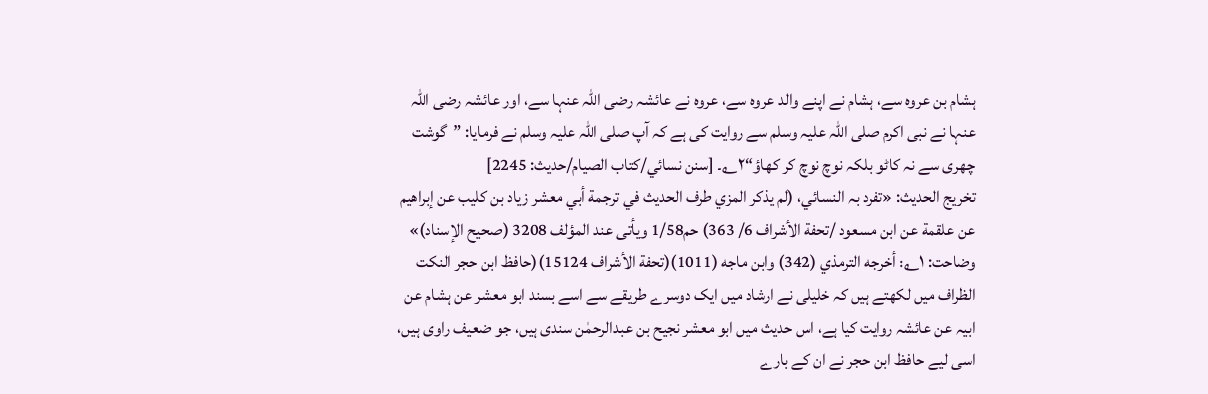ہشام بن عروہ سے، ہشام نے اپنے والد عروہ سے، عروہ نے عائشہ رضی اللہ عنہا سے، اور عائشہ رضی اللہ عنہا نے نبی اکرم صلی اللہ علیہ وسلم سے روایت کی ہے کہ آپ صلی اللہ علیہ وسلم نے فرمایا: ”گوشت چھری سے نہ کاٹو بلکہ نوچ نوچ کر کھاؤ“۲؎۔ [سنن نسائي/كتاب الصيام/حدیث: 2245]
تخریج الحدیث: «تفرد بہ النسائي، (لم يذكر المزي طرف الحديث في ترجمة أبي معشر زياد بن كليب عن إبراهيم عن علقمة عن ابن مسعود /تحفة الأشراف 6/ 363) حم1/58 ویأتی عند المؤلف 3208 (صحیح الإسناد)»
وضاحت: ۱؎: أخرجه الترمذي (342) وابن ماجه (1011)(تحفة الأشراف 15124)(حافظ ابن حجر النکت الظراف میں لکھتے ہیں کہ خلیلی نے ارشاد میں ایک دوسرے طریقے سے اسے بسند ابو معشر عن ہشام عن ابیہ عن عائشہ روایت کیا ہے، اس حدیث میں ابو معشر نجیح بن عبدالرحمٰن سندی ہیں، جو ضعیف راوی ہیں، اسی لیے حافظ ابن حجر نے ان کے بارے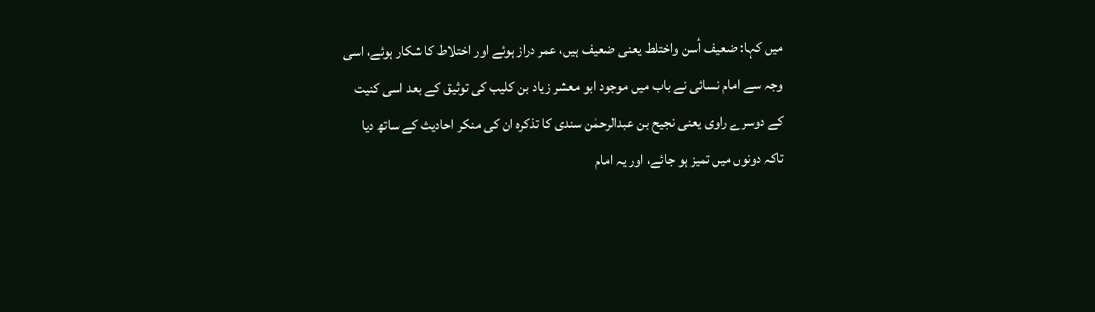میں کہا: ضعیف أسن واختلط یعنی ضعیف ہیں، عمر دراز ہوئے اور اختلاط کا شکار ہوئے، اسی وجہ سے امام نسائی نے باب میں موجود ابو معشر زیاد بن کلیب کی توثیق کے بعد اسی کنیت کے دوسرے راوی یعنی نجیح بن عبدالرحمٰن سندی کا تذکرہ ان کی منکر احادیث کے ساتھ دیا تاکہ دونوں میں تمیز ہو جائے، اور یہ امام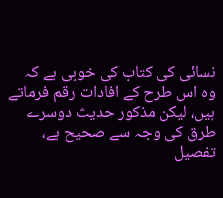نسائی کی کتاب کی خوبی ہے کہ وہ اس طرح کے افادات رقم فرماتے ہیں، لیکن مذکور حدیث دوسرے طرق کی وجہ سے صحیح ہے، تفصیل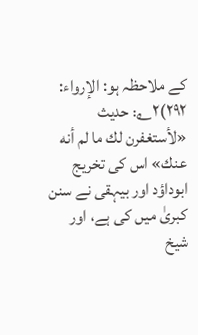کے ملاحظہ ہو: الإرواء: ۲۹۲)۲؎: حدیث «لأستغفرن لك ما لم أنه عنك» اس کی تخریج ابوداؤد اور بیہقی نے سنن کبریٰ میں کی ہے، اور شیخ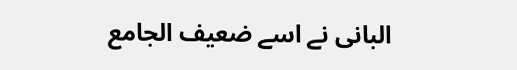البانی نے اسے ضعیف الجامع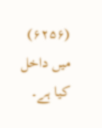(۶۲۵۶) میں داخل کیا ہے۔